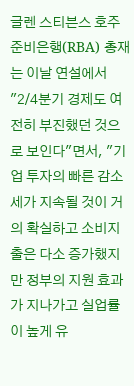글렌 스티븐스 호주준비은행(RBA) 총재는 이날 연설에서 "2/4분기 경제도 여전히 부진했던 것으로 보인다"면서, "기업 투자의 빠른 감소세가 지속될 것이 거의 확실하고 소비지출은 다소 증가했지만 정부의 지원 효과가 지나가고 실업률이 높게 유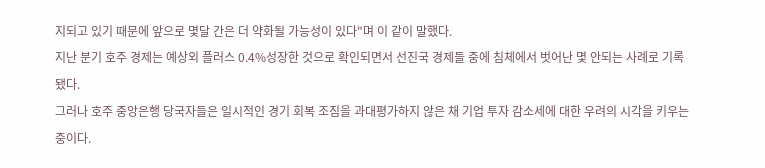지되고 있기 때문에 앞으로 몇달 간은 더 약화될 가능성이 있다"며 이 같이 말했다.
지난 분기 호주 경제는 예상외 플러스 0.4%성장한 것으로 확인되면서 선진국 경제들 중에 침체에서 벗어난 몇 안되는 사례로 기록됐다.
그러나 호주 중앙은행 당국자들은 일시적인 경기 회복 조짐을 과대평가하지 않은 채 기업 투자 감소세에 대한 우려의 시각을 키우는 중이다.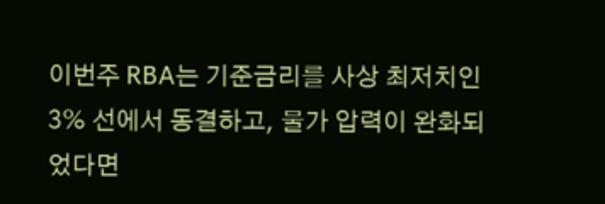이번주 RBA는 기준금리를 사상 최저치인 3% 선에서 동결하고, 물가 압력이 완화되었다면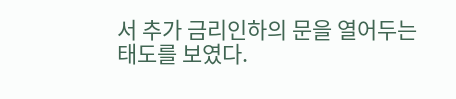서 추가 금리인하의 문을 열어두는 태도를 보였다.